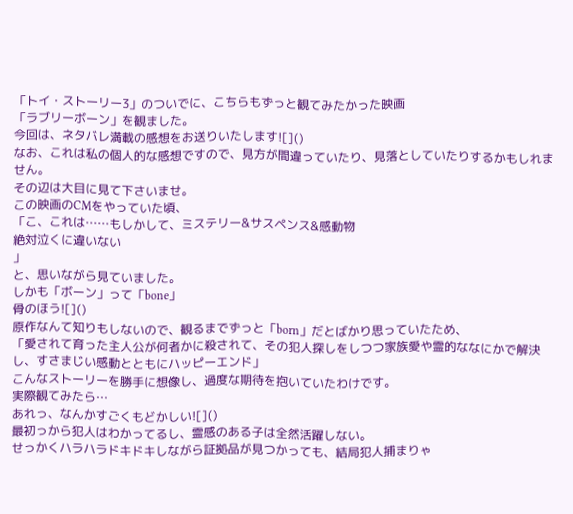「トイ・ストーリー3」のついでに、こちらもずっと観てみたかった映画
「ラブリーボーン」を観ました。
今回は、ネタバレ満載の感想をお送りいたします![]()
なお、これは私の個人的な感想ですので、見方が間違っていたり、見落としていたりするかもしれません。
その辺は大目に見て下さいませ。
この映画のCMをやっていた頃、
「こ、これは……もしかして、ミステリー&サスペンス&感動物
絶対泣くに違いない
」
と、思いながら見ていました。
しかも「ボーン」って「bone」
骨のほう![]()
原作なんて知りもしないので、観るまでずっと「born」だとばかり思っていたため、
「愛されて育った主人公が何者かに殺されて、その犯人探しをしつつ家族愛や霊的ななにかで解決し、すさまじい感動とともにハッピーエンド」
こんなストーリーを勝手に想像し、過度な期待を抱いていたわけです。
実際観てみたら…
あれっ、なんかすごくもどかしい![]()
最初っから犯人はわかってるし、霊感のある子は全然活躍しない。
せっかくハラハラドキドキしながら証拠品が見つかっても、結局犯人捕まりゃ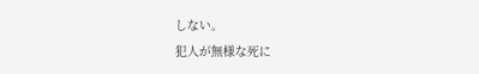しない。
犯人が無様な死に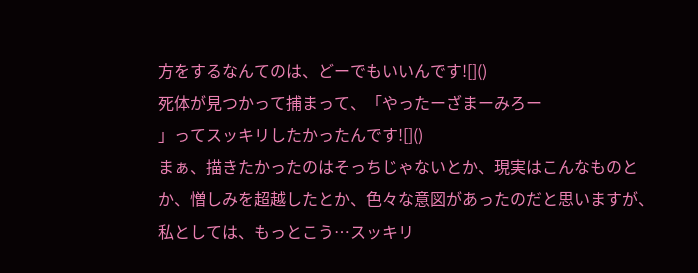方をするなんてのは、どーでもいいんです![]()
死体が見つかって捕まって、「やったーざまーみろー
」ってスッキリしたかったんです![]()
まぁ、描きたかったのはそっちじゃないとか、現実はこんなものとか、憎しみを超越したとか、色々な意図があったのだと思いますが、
私としては、もっとこう…スッキリ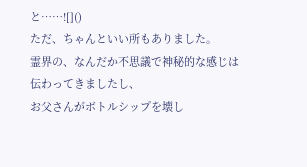と……![]()
ただ、ちゃんといい所もありました。
霊界の、なんだか不思議で神秘的な感じは伝わってきましたし、
お父さんがボトルシップを壊し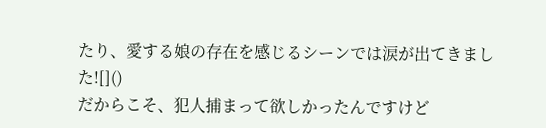たり、愛する娘の存在を感じるシーンでは涙が出てきました![]()
だからこそ、犯人捕まって欲しかったんですけど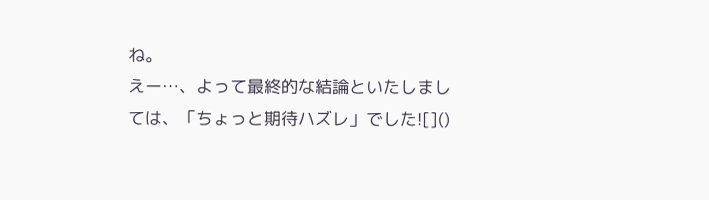ね。
えー…、よって最終的な結論といたしましては、「ちょっと期待ハズレ」でした![]()